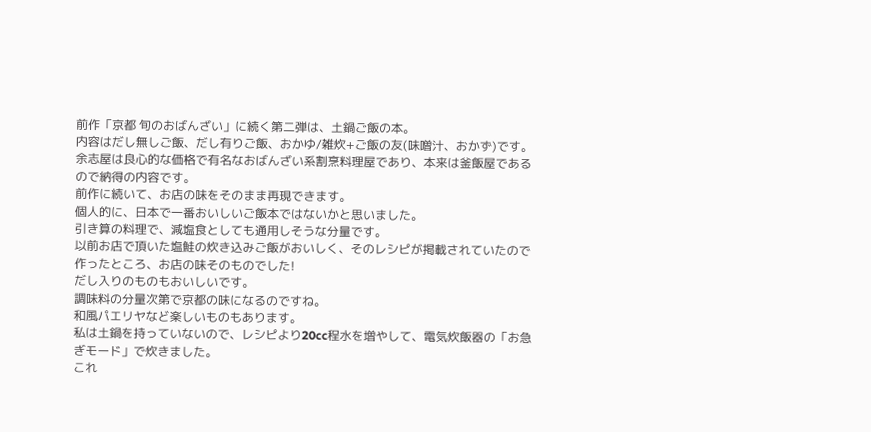前作「京都 旬のおばんざい」に続く第二弾は、土鍋ご飯の本。
内容はだし無しご飯、だし有りご飯、おかゆ/雑炊+ご飯の友(味噌汁、おかず)です。
余志屋は良心的な価格で有名なおばんざい系割烹料理屋であり、本来は釜飯屋であるので納得の内容です。
前作に続いて、お店の味をそのまま再現できます。
個人的に、日本で一番おいしいご飯本ではないかと思いました。
引き算の料理で、減塩食としても通用しそうな分量です。
以前お店で頂いた塩鮭の炊き込みご飯がおいしく、そのレシピが掲載されていたので作ったところ、お店の味そのものでした!
だし入りのものもおいしいです。
調味料の分量次第で京都の味になるのですね。
和風パエリヤなど楽しいものもあります。
私は土鍋を持っていないので、レシピより20cc程水を増やして、電気炊飯器の「お急ぎモード」で炊きました。
これ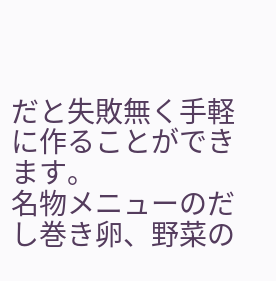だと失敗無く手軽に作ることができます。
名物メニューのだし巻き卵、野菜の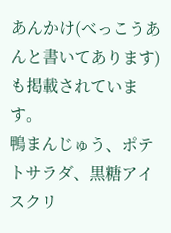あんかけ(べっこうあんと書いてあります)も掲載されています。
鴨まんじゅう、ポテトサラダ、黒糖アイスクリ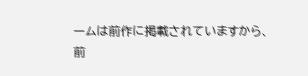ームは前作に掲載されていますから、前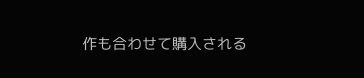作も合わせて購入される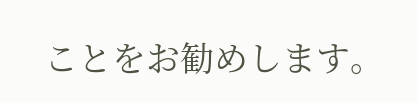ことをお勧めします。